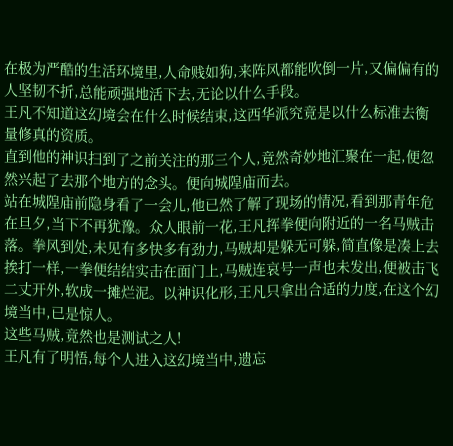在极为严酷的生活环境里,人命贱如狗,来阵风都能吹倒一片,又偏偏有的人坚韧不折,总能顽强地活下去,无论以什么手段。
王凡不知道这幻境会在什么时候结束,这西华派究竟是以什么标准去衡量修真的资质。
直到他的神识扫到了之前关注的那三个人,竟然奇妙地汇聚在一起,便忽然兴起了去那个地方的念头。便向城隍庙而去。
站在城隍庙前隐身看了一会儿,他已然了解了现场的情况,看到那青年危在旦夕,当下不再犹豫。众人眼前一花,王凡挥拳便向附近的一名马贼击落。拳风到处,未见有多快多有劲力,马贼却是躲无可躲,简直像是凑上去挨打一样,一拳便结结实击在面门上,马贼连哀号一声也未发出,便被击飞二丈开外,软成一摊烂泥。以神识化形,王凡只拿出合适的力度,在这个幻境当中,已是惊人。
这些马贼,竟然也是测试之人!
王凡有了明悟,每个人进入这幻境当中,遗忘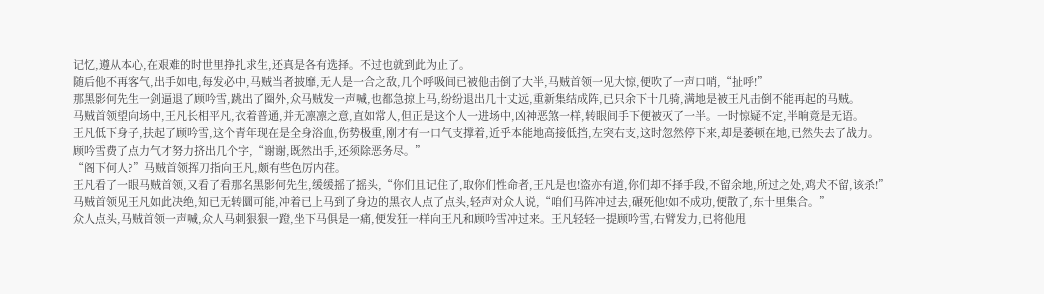记忆,遵从本心,在艰难的时世里挣扎求生,还真是各有选择。不过也就到此为止了。
随后他不再客气,出手如电,每发必中,马贼当者披靡,无人是一合之敌,几个呼吸间已被他击倒了大半,马贼首领一见大惊,便吹了一声口哨,“扯呼!”
那黑影何先生一剑逼退了顾吟雪,跳出了圈外,众马贼发一声喊,也都急掠上马,纷纷退出几十丈远,重新集结成阵,已只余下十几骑,满地是被王凡击倒不能再起的马贼。
马贼首领望向场中,王凡长相平凡,衣着普通,并无凛凛之意,直如常人,但正是这个人一进场中,凶神恶煞一样,转眼间手下便被灭了一半。一时惊疑不定,半晌竟是无语。
王凡低下身子,扶起了顾吟雪,这个青年现在是全身浴血,伤势极重,刚才有一口气支撑着,近乎本能地高接低挡,左突右支,这时忽然停下来,却是萎顿在地,已然失去了战力。
顾吟雪费了点力气才努力挤出几个字,“谢谢,既然出手,还须除恶务尽。”
“阁下何人?”马贼首领挥刀指向王凡,颇有些色厉内荏。
王凡看了一眼马贼首领,又看了看那名黑影何先生,缓缓摇了摇头,“你们且记住了,取你们性命者,王凡是也!盗亦有道,你们却不择手段,不留余地,所过之处,鸡犬不留,该杀!”
马贼首领见王凡如此决绝,知已无转圜可能,冲着已上马到了身边的黑衣人点了点头,轻声对众人说,“咱们马阵冲过去,碾死他!如不成功,便散了,东十里集合。”
众人点头,马贼首领一声喊,众人马刺狠狠一蹬,坐下马俱是一痛,便发狂一样向王凡和顾吟雪冲过来。王凡轻轻一提顾吟雪,右臂发力,已将他甩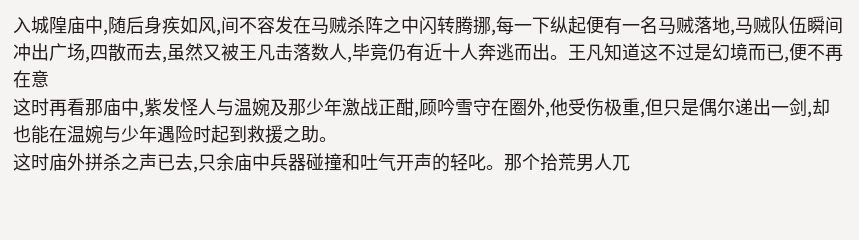入城隍庙中,随后身疾如风,间不容发在马贼杀阵之中闪转腾挪,每一下纵起便有一名马贼落地,马贼队伍瞬间冲出广场,四散而去,虽然又被王凡击落数人,毕竟仍有近十人奔逃而出。王凡知道这不过是幻境而已,便不再在意
这时再看那庙中,紫发怪人与温婉及那少年激战正酣,顾吟雪守在圈外,他受伤极重,但只是偶尔递出一剑,却也能在温婉与少年遇险时起到救援之助。
这时庙外拼杀之声已去,只余庙中兵器碰撞和吐气开声的轻叱。那个拾荒男人兀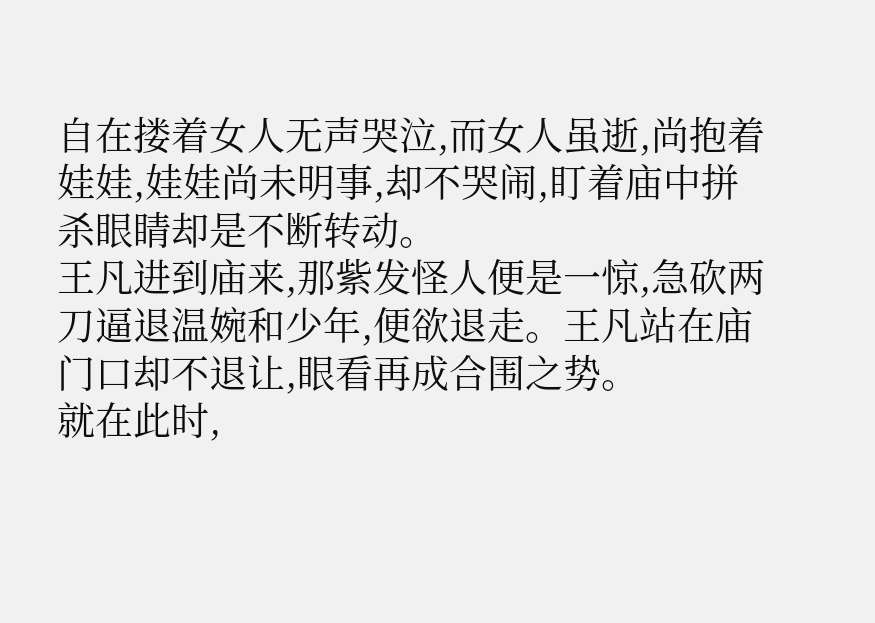自在搂着女人无声哭泣,而女人虽逝,尚抱着娃娃,娃娃尚未明事,却不哭闹,盯着庙中拼杀眼睛却是不断转动。
王凡进到庙来,那紫发怪人便是一惊,急砍两刀逼退温婉和少年,便欲退走。王凡站在庙门口却不退让,眼看再成合围之势。
就在此时,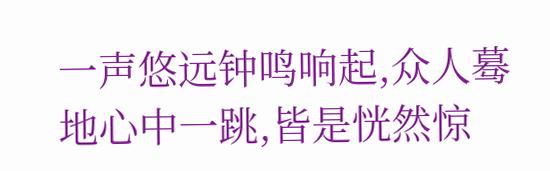一声悠远钟鸣响起,众人蓦地心中一跳,皆是恍然惊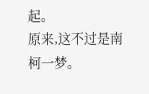起。
原来,这不过是南柯一梦。